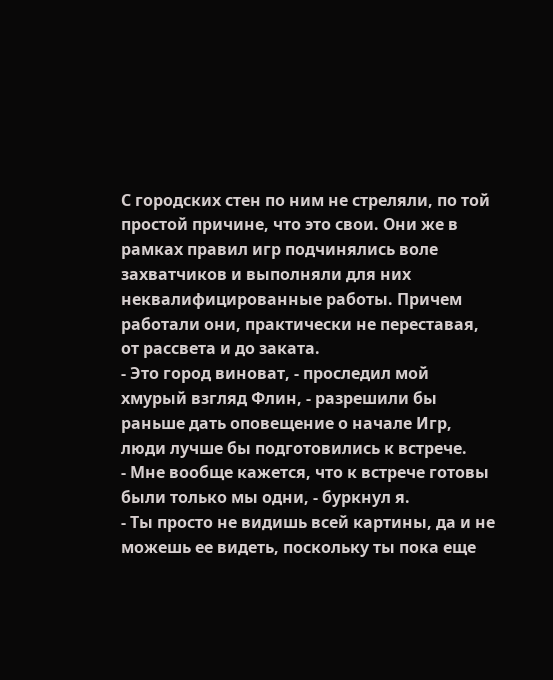С городских стен по ним не стреляли, по той простой причине, что это свои. Они же в рамках правил игр подчинялись воле захватчиков и выполняли для них неквалифицированные работы. Причем работали они, практически не переставая, от рассвета и до заката.
- Это город виноват, - проследил мой хмурый взгляд Флин, - разрешили бы раньше дать оповещение о начале Игр, люди лучше бы подготовились к встрече.
- Мне вообще кажется, что к встрече готовы были только мы одни, - буркнул я.
- Ты просто не видишь всей картины, да и не можешь ее видеть, поскольку ты пока еще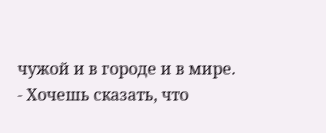чужой и в городе и в мире.
- Хочешь сказать, что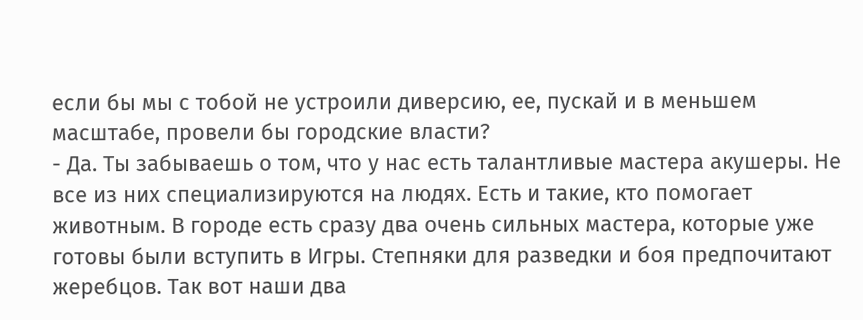если бы мы с тобой не устроили диверсию, ее, пускай и в меньшем масштабе, провели бы городские власти?
- Да. Ты забываешь о том, что у нас есть талантливые мастера акушеры. Не все из них специализируются на людях. Есть и такие, кто помогает животным. В городе есть сразу два очень сильных мастера, которые уже готовы были вступить в Игры. Степняки для разведки и боя предпочитают жеребцов. Так вот наши два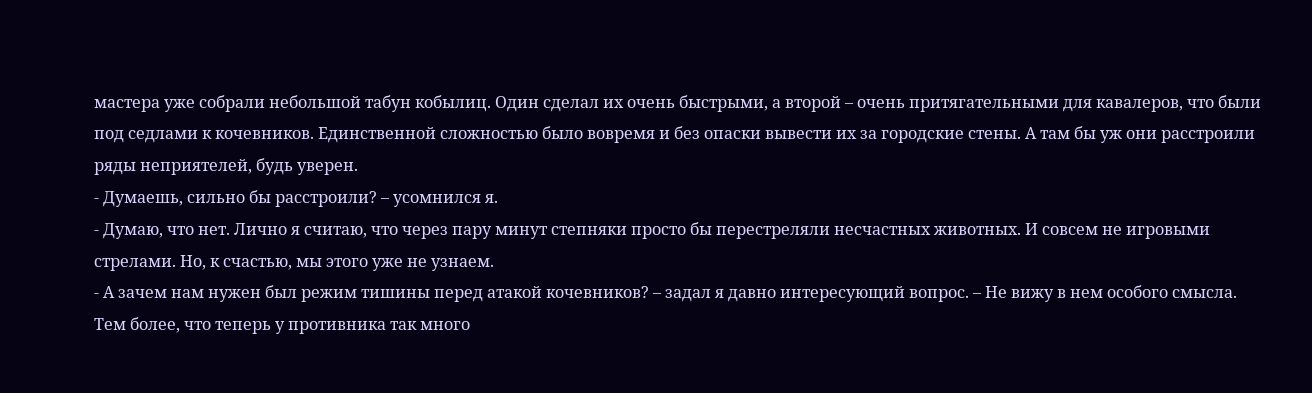мастера уже собрали небольшой табун кобылиц. Один сделал их очень быстрыми, а второй – очень притягательными для кавалеров, что были под седлами к кочевников. Единственной сложностью было вовремя и без опаски вывести их за городские стены. А там бы уж они расстроили ряды неприятелей, будь уверен.
- Думаешь, сильно бы расстроили? – усомнился я.
- Думаю, что нет. Лично я считаю, что через пару минут степняки просто бы перестреляли несчастных животных. И совсем не игровыми стрелами. Но, к счастью, мы этого уже не узнаем.
- А зачем нам нужен был режим тишины перед атакой кочевников? – задал я давно интересующий вопрос. – Не вижу в нем особого смысла. Тем более, что теперь у противника так много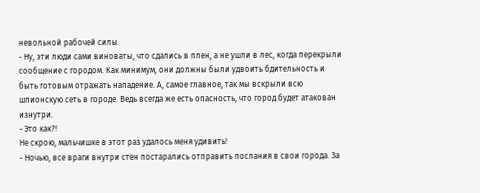невольной рабочей силы.
- Ну, эти люди сами виноваты, что сдались в плен, а не ушли в лес, когда перекрыли сообщение с городом. Как минимум, они должны были удвоить бдительность и быть готовым отражать нападение. А, самое главное, так мы вскрыли всю шпионскую сеть в городе. Ведь всегда же есть опасность, что город будет атакован изнутри.
- Это как?!
Не скрою, мальчишке в этот раз удалось меня удивить!
- Ночью, все враги внутри стен постарались отправить послания в свои города. За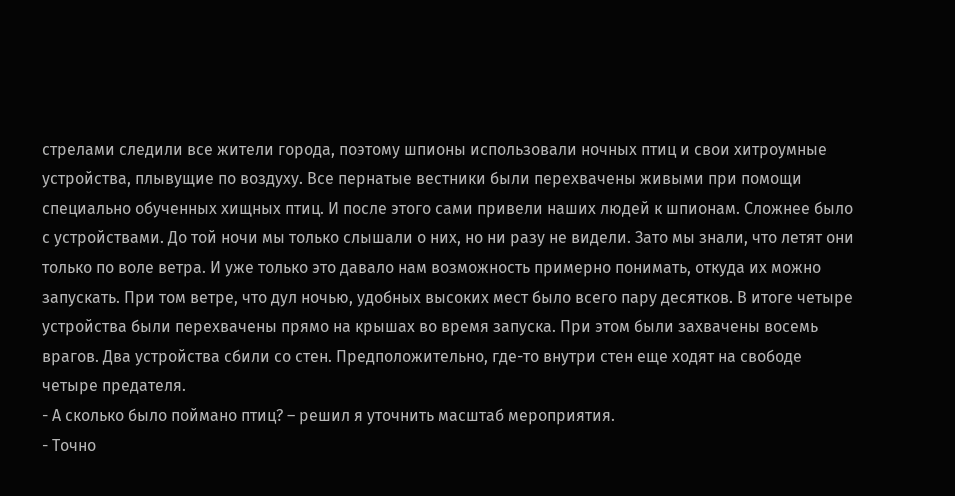стрелами следили все жители города, поэтому шпионы использовали ночных птиц и свои хитроумные устройства, плывущие по воздуху. Все пернатые вестники были перехвачены живыми при помощи специально обученных хищных птиц. И после этого сами привели наших людей к шпионам. Сложнее было с устройствами. До той ночи мы только слышали о них, но ни разу не видели. Зато мы знали, что летят они только по воле ветра. И уже только это давало нам возможность примерно понимать, откуда их можно запускать. При том ветре, что дул ночью, удобных высоких мест было всего пару десятков. В итоге четыре устройства были перехвачены прямо на крышах во время запуска. При этом были захвачены восемь врагов. Два устройства сбили со стен. Предположительно, где-то внутри стен еще ходят на свободе четыре предателя.
- А сколько было поймано птиц? – решил я уточнить масштаб мероприятия.
- Точно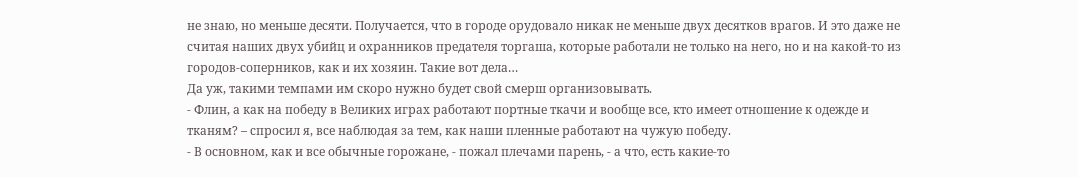не знаю, но меньше десяти. Получается, что в городе орудовало никак не меньше двух десятков врагов. И это даже не считая наших двух убийц и охранников предателя торгаша, которые работали не только на него, но и на какой-то из городов-соперников, как и их хозяин. Такие вот дела…
Да уж, такими темпами им скоро нужно будет свой смерш организовывать.
- Флин, а как на победу в Великих играх работают портные ткачи и вообще все, кто имеет отношение к одежде и тканям? – спросил я, все наблюдая за тем, как наши пленные работают на чужую победу.
- В основном, как и все обычные горожане, - пожал плечами парень, - а что, есть какие-то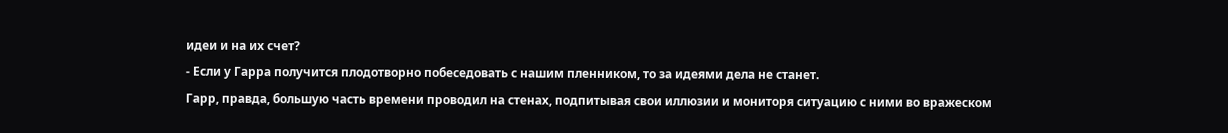идеи и на их счет?
- Если у Гарра получится плодотворно побеседовать с нашим пленником, то за идеями дела не станет.
Гарр, правда, большую часть времени проводил на стенах, подпитывая свои иллюзии и мониторя ситуацию с ними во вражеском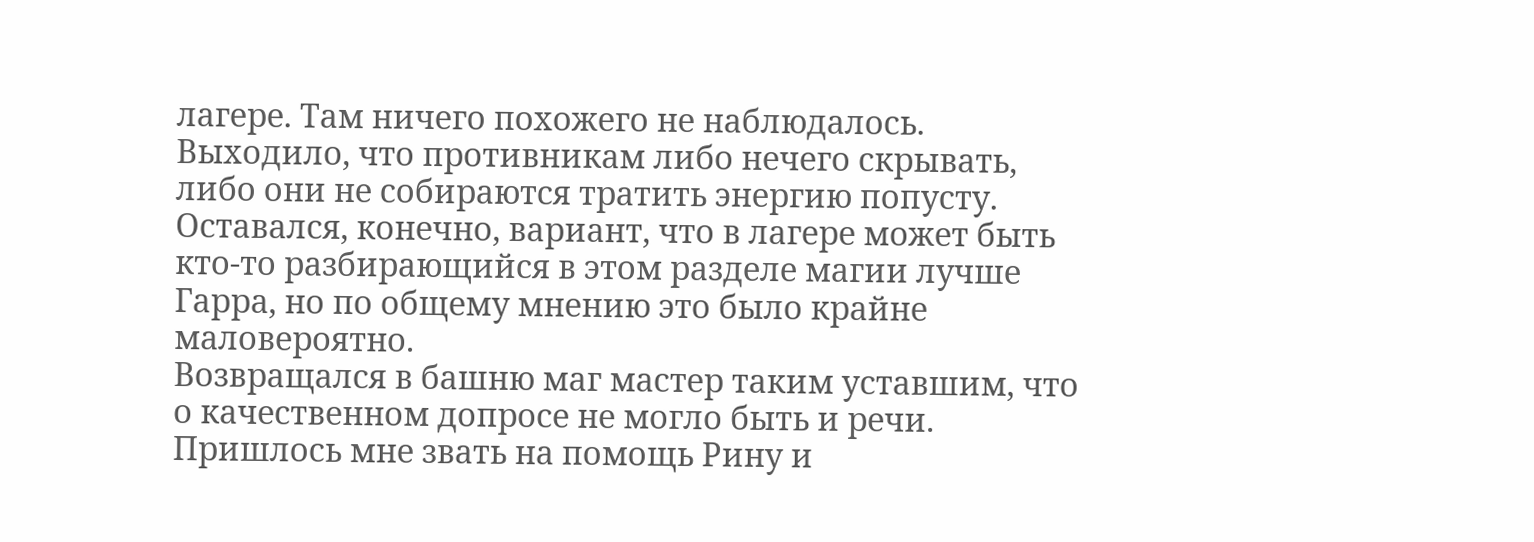лагере. Там ничего похожего не наблюдалось. Выходило, что противникам либо нечего скрывать, либо они не собираются тратить энергию попусту. Оставался, конечно, вариант, что в лагере может быть кто-то разбирающийся в этом разделе магии лучше Гарра, но по общему мнению это было крайне маловероятно.
Возвращался в башню маг мастер таким уставшим, что о качественном допросе не могло быть и речи. Пришлось мне звать на помощь Рину и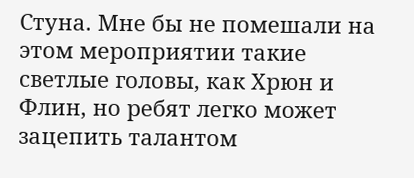Стуна. Мне бы не помешали на этом мероприятии такие светлые головы, как Хрюн и Флин, но ребят легко может зацепить талантом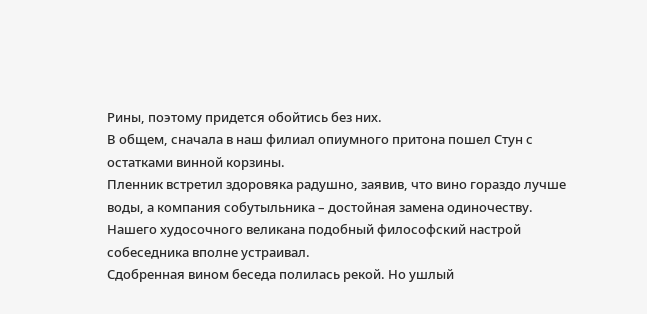Рины, поэтому придется обойтись без них.
В общем, сначала в наш филиал опиумного притона пошел Стун с остатками винной корзины.
Пленник встретил здоровяка радушно, заявив, что вино гораздо лучше воды, а компания собутыльника – достойная замена одиночеству.
Нашего худосочного великана подобный философский настрой собеседника вполне устраивал.
Сдобренная вином беседа полилась рекой. Но ушлый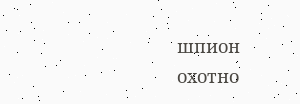шпион охотно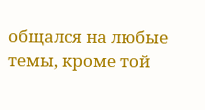общался на любые темы, кроме той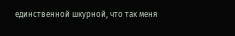единственной шкурной, что так меня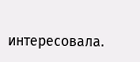интересовала.